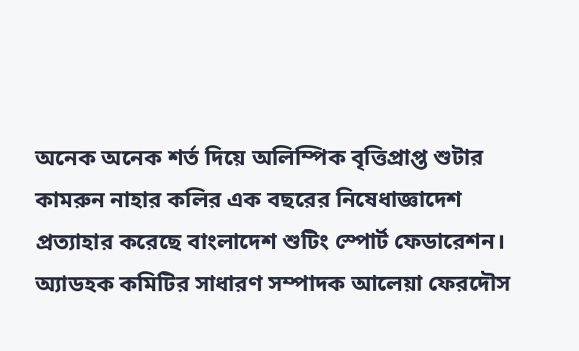অনেক অনেক শর্ত দিয়ে অলিম্পিক বৃত্তিপ্রাপ্ত শুটার কামরুন নাহার কলির এক বছরের নিষেধাজ্ঞাদেশ প্রত্যাহার করেছে বাংলাদেশ শুটিং স্পোর্ট ফেডারেশন। অ্যাডহক কমিটির সাধারণ সম্পাদক আলেয়া ফেরদৌস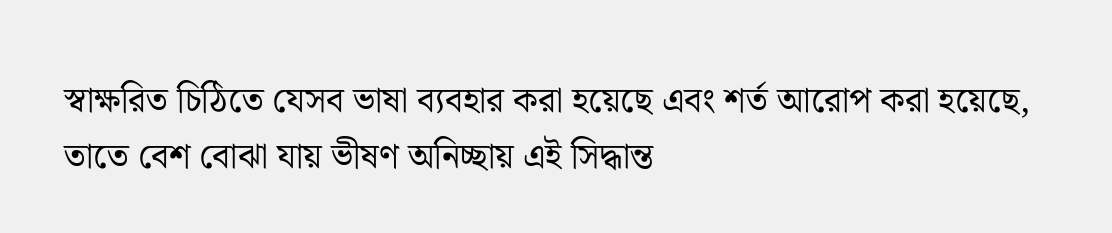স্বাক্ষরিত চিঠিতে যেসব ভাষা ব্যবহার করা হয়েছে এবং শর্ত আরোপ করা হয়েছে, তাতে বেশ বোঝা যায় ভীষণ অনিচ্ছায় এই সিদ্ধান্ত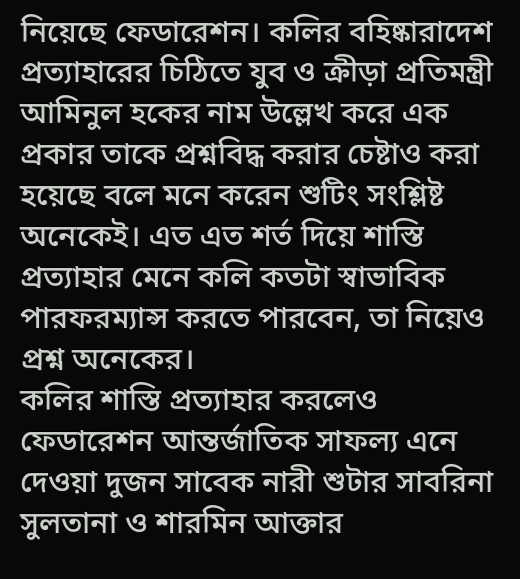নিয়েছে ফেডারেশন। কলির বহিষ্কারাদেশ প্রত্যাহারের চিঠিতে যুব ও ক্রীড়া প্রতিমন্ত্রী আমিনুল হকের নাম উল্লেখ করে এক প্রকার তাকে প্রশ্নবিদ্ধ করার চেষ্টাও করা হয়েছে বলে মনে করেন শুটিং সংশ্লিষ্ট অনেকেই। এত এত শর্ত দিয়ে শাস্তি প্রত্যাহার মেনে কলি কতটা স্বাভাবিক পারফরম্যান্স করতে পারবেন, তা নিয়েও প্রশ্ন অনেকের।
কলির শাস্তি প্রত্যাহার করলেও ফেডারেশন আন্তর্জাতিক সাফল্য এনে দেওয়া দুজন সাবেক নারী শুটার সাবরিনা সুলতানা ও শারমিন আক্তার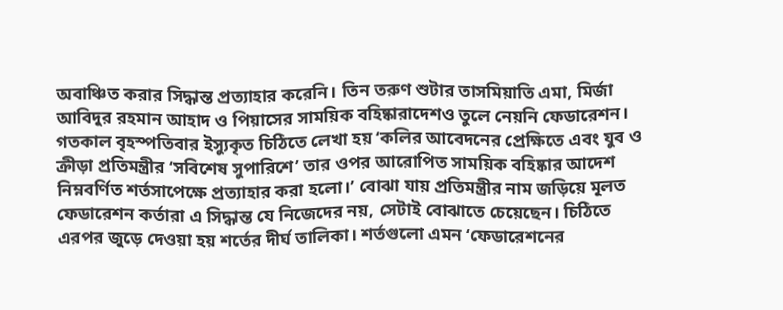অবাঞ্চিত করার সিদ্ধান্ত প্রত্যাহার করেনি। তিন তরুণ শুটার তাসমিয়াতি এমা, মির্জা আবিদুর রহমান আহাদ ও পিয়াসের সাময়িক বহিষ্কারাদেশও তুলে নেয়নি ফেডারেশন।
গতকাল বৃহস্পতিবার ইস্যুকৃত চিঠিতে লেখা হয় ‘কলির আবেদনের প্রেক্ষিতে এবং যুব ও ক্রীড়া প্রতিমন্ত্রীর ‘সবিশেষ সুপারিশে’ তার ওপর আরোপিত সাময়িক বহিষ্কার আদেশ নিম্নবর্ণিত শর্তসাপেক্ষে প্রত্যাহার করা হলো।’ বোঝা যায় প্রতিমন্ত্রীর নাম জড়িয়ে মূলত ফেডারেশন কর্তারা এ সিদ্ধান্ত যে নিজেদের নয়, সেটাই বোঝাতে চেয়েছেন। চিঠিতে এরপর জুড়ে দেওয়া হয় শর্তের দীর্ঘ তালিকা। শর্তগুলো এমন ‘ফেডারেশনের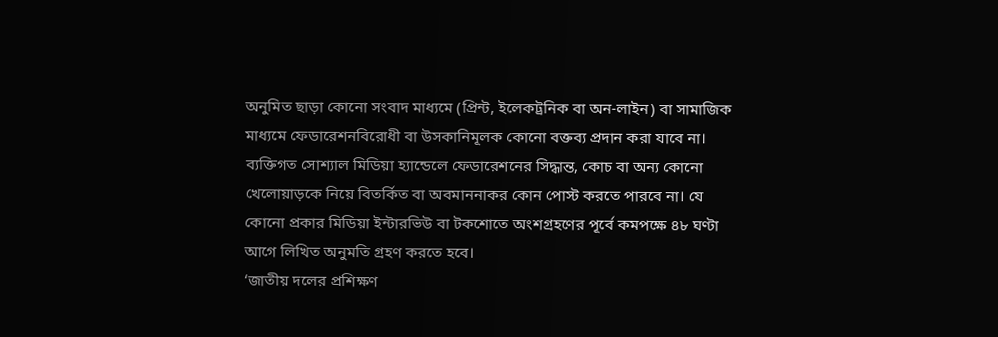অনুমিত ছাড়া কোনো সংবাদ মাধ্যমে (প্রিন্ট, ইলেকট্রনিক বা অন-লাইন) বা সামাজিক মাধ্যমে ফেডারেশনবিরোধী বা উসকানিমূলক কোনো বক্তব্য প্রদান করা যাবে না। ব্যক্তিগত সোশ্যাল মিডিয়া হ্যান্ডেলে ফেডারেশনের সিদ্ধান্ত, কোচ বা অন্য কোনো খেলোয়াড়কে নিয়ে বিতর্কিত বা অবমাননাকর কোন পোস্ট করতে পারবে না। যে কোনো প্রকার মিডিয়া ইন্টারভিউ বা টকশোতে অংশগ্রহণের পূর্বে কমপক্ষে ৪৮ ঘণ্টা আগে লিখিত অনুমতি গ্রহণ করতে হবে।
‘জাতীয় দলের প্রশিক্ষণ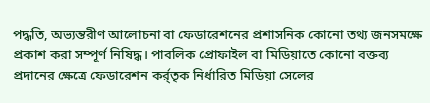পদ্ধতি, অভ্যন্তরীণ আলোচনা বা ফেডারেশনের প্রশাসনিক কোনো তথ্য জনসমক্ষে প্রকাশ করা সম্পূর্ণ নিষিদ্ধ। পাবলিক প্রোফাইল বা মিডিয়াতে কোনো বক্তব্য প্রদানের ক্ষেত্রে ফেডারেশন কর্র্তৃক নির্ধারিত মিডিয়া সেলের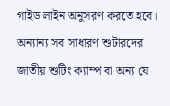গাইড লাইন অনুসরণ করতে হবে। অন্যান্য সব সাধারণ শুটারদের জাতীয় শুটিং ক্যাম্প বা অন্য যে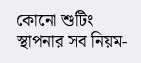কোনো শুটিং স্থাপনার সব নিয়ম-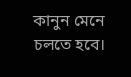কানুন মেনে চলতে হবে।